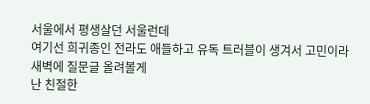서울에서 평생살던 서울런데
여기선 희귀종인 전라도 애들하고 유독 트러블이 생겨서 고민이라
새벽에 질문글 올려볼게
난 친절한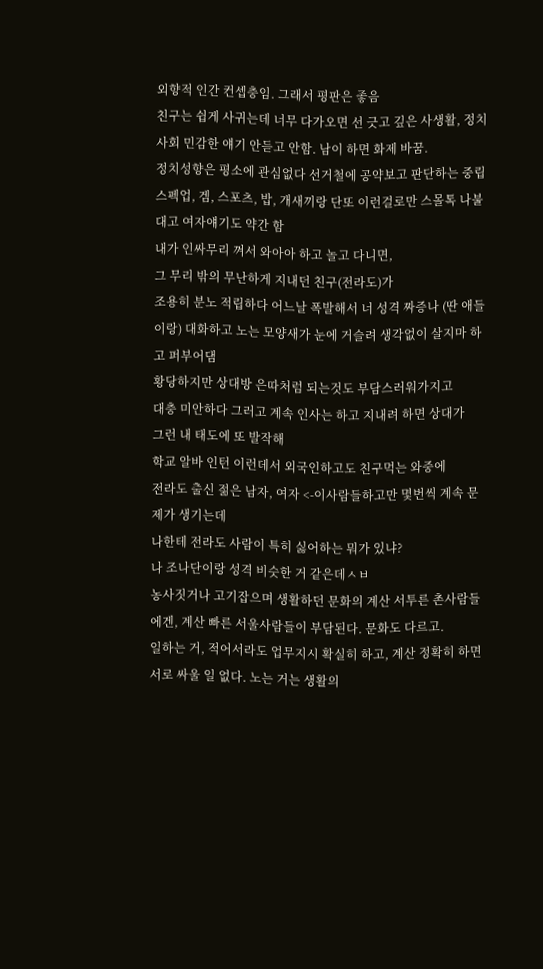외향적 인간 컨셉충임. 그래서 평판은 좋음
친구는 쉽게 사귀는데 너무 다가오면 선 긋고 깊은 사생활, 정치사회 민감한 얘기 안듣고 안함. 남이 하면 화제 바꿈.
정치성향은 평소에 관심없다 선거철에 공약보고 판단하는 중립
스펙업, 겜, 스포츠, 밥, 개새끼랑 단또 이런걸로만 스몰톡 나불대고 여자얘기도 약간 함
내가 인싸무리 껴서 와아아 하고 놀고 다니면,
그 무리 밖의 무난하게 지내던 친구(전라도)가
조용히 분노 적립하다 어느날 폭발해서 너 성격 짜증나 (딴 애들이랑) 대화하고 노는 모양새가 눈에 거슬려 생각없이 살지마 하고 퍼부어댐
황당하지만 상대방 은따처럼 되는것도 부담스러워가지고
대충 미안하다 그러고 계속 인사는 하고 지내려 하면 상대가
그런 내 태도에 또 발작해
학교 알바 인턴 이런데서 외국인하고도 친구먹는 와중에
전라도 출신 젊은 남자, 여자 <-이사람들하고만 몇번씩 계속 문제가 생기는데
나한테 전라도 사람이 특히 싫어하는 뭐가 있냐?
나 조나단이랑 성격 비슷한 거 같은데ㅅㅂ
농사짓거나 고기잡으며 생활하던 문화의 계산 서투른 촌사람들에겐, 계산 빠른 서울사람들이 부담된다. 문화도 다르고.
일하는 거, 적어서라도 업무지시 확실히 하고, 계산 정확히 하면 서로 싸울 일 없다. 노는 거는 생활의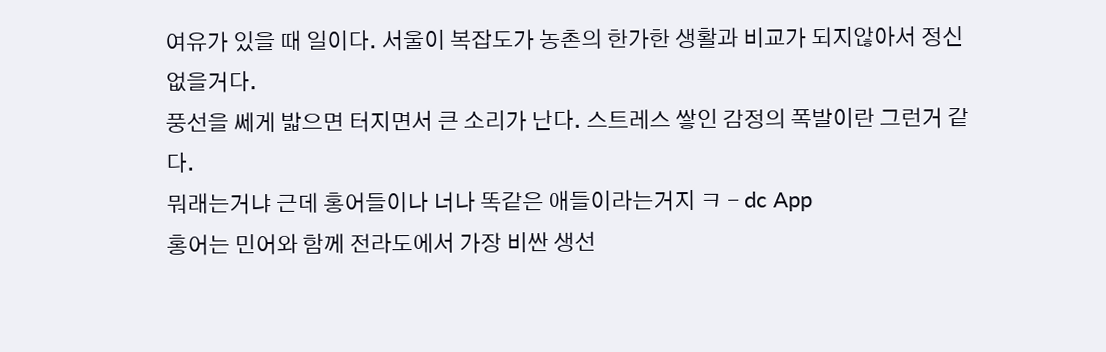여유가 있을 때 일이다. 서울이 복잡도가 농촌의 한가한 생활과 비교가 되지않아서 정신없을거다.
풍선을 쎄게 밟으면 터지면서 큰 소리가 난다. 스트레스 쌓인 감정의 폭발이란 그런거 같다.
뭐래는거냐 근데 홍어들이나 너나 똑같은 애들이라는거지 ㅋ - dc App
홍어는 민어와 함께 전라도에서 가장 비싼 생선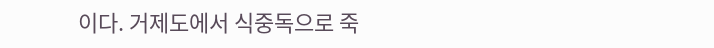이다. 거제도에서 식중독으로 죽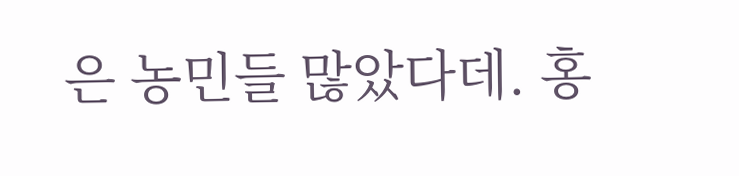은 농민들 많았다데. 홍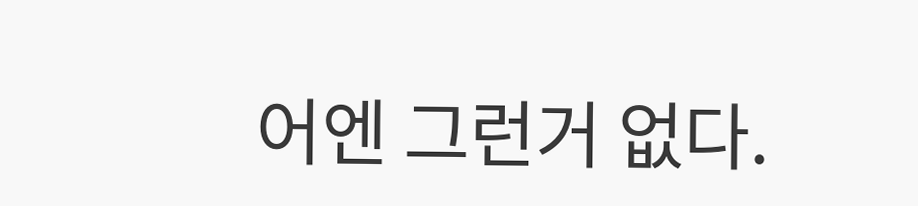어엔 그런거 없다.